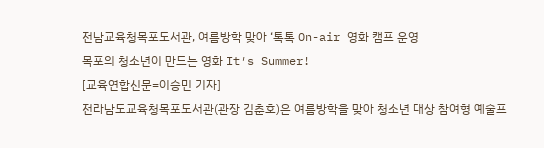전남교육청목포도서관, 여름방학 맞아 ‘톡톡 On-air 영화 캠프 운영
목포의 청소년이 만드는 영화 It′s Summer!
[교육연합신문=이승민 기자]
전라남도교육청목포도서관(관장 김춘호)은 여름방학을 맞아 청소년 대상 참여형 예술프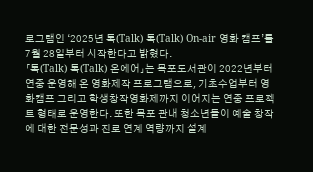로그램인 ‘2025년 톡(Talk) 톡(Talk) On-air 영화 캠프’를 7월 28일부터 시작한다고 밝혔다.
「톡(Talk) 톡(Talk) 온에어」는 목포도서관이 2022년부터 연중 운영해 온 영화제작 프로그램으로, 기초수업부터 영화캠프 그리고 학생창작영화제까지 이어지는 연중 프로젝트 형태로 운영한다. 또한 목포 관내 청소년들이 예술 창작에 대한 전문성과 진로 연계 역량까지 설계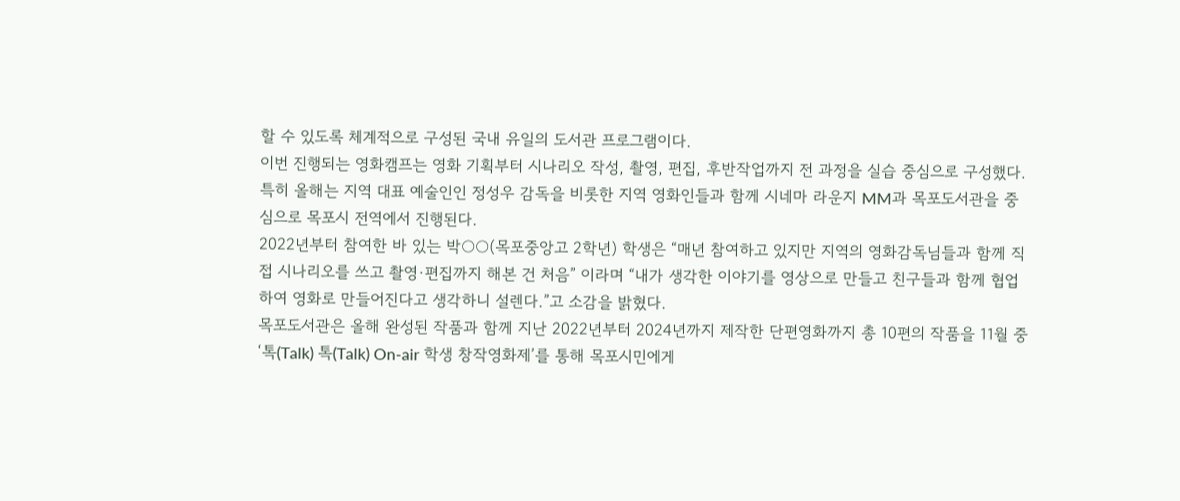할 수 있도록 체계적으로 구성된 국내 유일의 도서관 프로그램이다.
이번 진행되는 영화캠프는 영화 기획부터 시나리오 작성, 촬영, 편집, 후반작업까지 전 과정을 실습 중심으로 구성했다. 특히 올해는 지역 대표 예술인인 정성우 감독을 비롯한 지역 영화인들과 함께 시네마 라운지 MM과 목포도서관을 중심으로 목포시 전역에서 진행된다.
2022년부터 참여한 바 있는 박○○(목포중앙고 2학년) 학생은 “매년 참여하고 있지만 지역의 영화감독님들과 함께 직접 시나리오를 쓰고 촬영·편집까지 해본 건 처음” 이라며 “내가 생각한 이야기를 영상으로 만들고 친구들과 함께 협업하여 영화로 만들어진다고 생각하니 설렌다.”고 소감을 밝혔다.
목포도서관은 올해 완성된 작품과 함께 지난 2022년부터 2024년까지 제작한 단편영화까지 총 10편의 작품을 11월 중 ‘톡(Talk) 톡(Talk) On-air 학생 창작영화제’를 통해 목포시민에게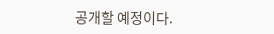공개할 예정이다.